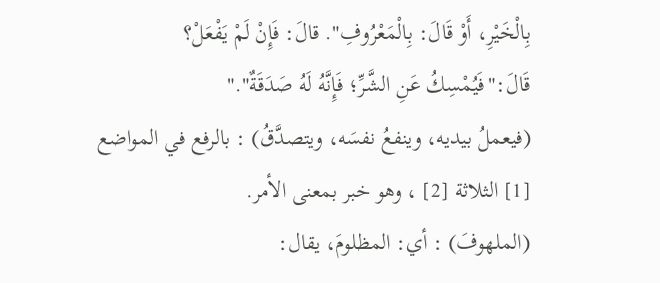بِالْخَيْرِ، أَوْ قَالَ: بِالْمَعْرُوفِ". قالَ: فَإِنْ لَمْ يَفْعَلْ؟ قَالَ:"فَيُمْسِكُ عَنِ الشَّرِّ؛ فَإِنَّهُ لَهُ صَدَقَةٌ"."
(فيعملُ بيديه، وينفعُ نفسَه، ويتصدَّقُ) : بالرفع في المواضع [1] الثلاثة [2] ، وهو خبر بمعنى الأمر.
(الملهوفَ) : أي: المظلومَ، يقال: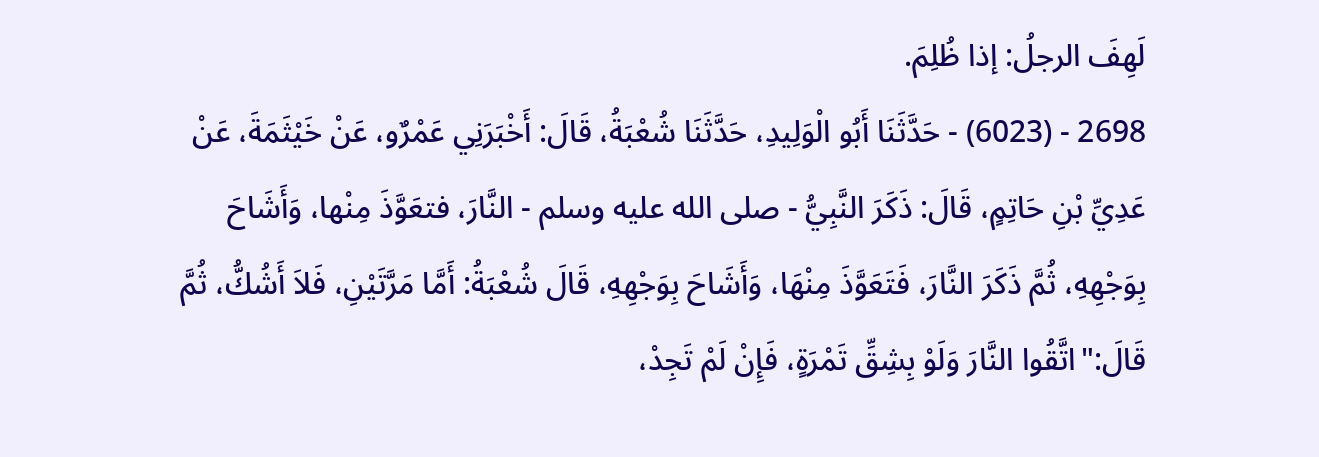لَهِفَ الرجلُ: إذا ظُلِمَ.
2698 - (6023) - حَدَّثَنَا أَبُو الْوَلِيدِ، حَدَّثَنَا شُعْبَةُ، قَالَ: أَخْبَرَنِي عَمْرٌو، عَنْ خَيْثَمَةَ، عَنْ عَدِيِّ بْنِ حَاتِمٍ، قَالَ: ذَكَرَ النَّبِيُّ - صلى الله عليه وسلم - النَّارَ، فتعَوَّذَ مِنْها، وَأَشَاحَ بِوَجْهِهِ، ثُمَّ ذَكَرَ النَّارَ، فَتَعَوَّذَ مِنْهَا، وَأَشَاحَ بِوَجْهِهِ، قَالَ شُعْبَةُ: أَمَّا مَرَّتَيْنِ، فَلاَ أَشُكُّ، ثُمَّ قَالَ:"اتَّقُوا النَّارَ وَلَوْ بِشِقِّ تَمْرَةٍ، فَإِنْ لَمْ تَجِدْ،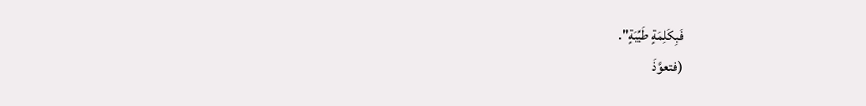فَبِكَلِمَةٍ طَيِّبَةٍ".
(فتعوَّذَ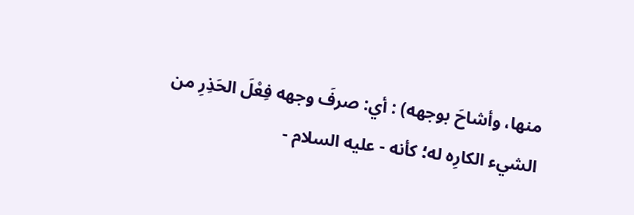منها، وأشاحَ بوجهه) : أي: صرفَ وجهه فِعْلَ الحَذِرِ من الشيء الكارِه له؛ كأنه - عليه السلام -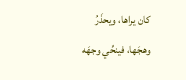كان يراها، ويحذَرُ وهجَها، فينحِّي وجهَه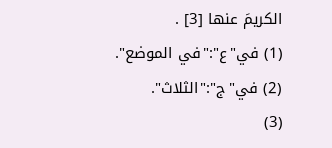الكريمَ عنها [3] .
(1) في"ع":"في الموضع".
(2) في"ج":"الثلاث".
(3)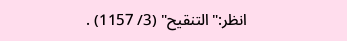انظر:"التنقيح" (3/ 1157) .